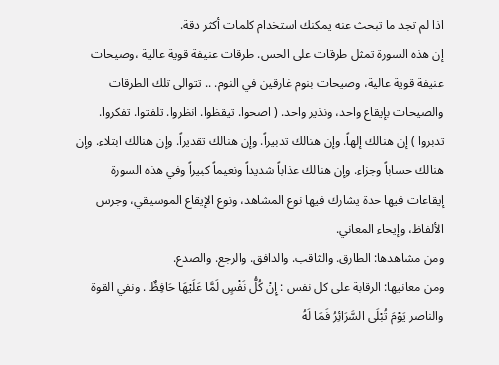اذا لم تجد ما تبحث عنه يمكنك استخدام كلمات أكثر دقة.
إن هذه السورة تمثل طرقات على الحس. طرقات عنيفة قوية عالية ،وصيحات عنيفة قوية عالية، وصيحات بنوم غارقين في النوم. .. تتوالى تلك الطرقات والصيحات بإيقاع واحد، ونذير واحد. ( اصحوا. تيقظوا. انظروا. تلفتوا. تفكروا. تدبروا ) إن هنالك إلهاً. وإن هنالك تدبيراً. وإن هنالك تقديراً. وإن هنالك ابتلاء. وإن هنالك حساباً وجزاء. وإن هنالك عذاباً شديداً ونعيماً كبيراً وفي هذه السورة إيقاعات فيها حدة يشارك فيها نوع المشاهد، ونوع الإيقاع الموسيقي، وجرس الألفاظ، وإيحاء المعاني.
ومن مشاهدها: الطارق. والثاقب. والدافق. والرجع. والصدع.
ومن معانيها: الرقابة على كل نفس : إِنْ كُلُّ نَفْسٍ لَمَّا عَلَيْهَا حَافِظٌ . ونفي القوة والناصر يَوْمَ تُبْلَى السَّرَائِرُ فَمَا لَهُ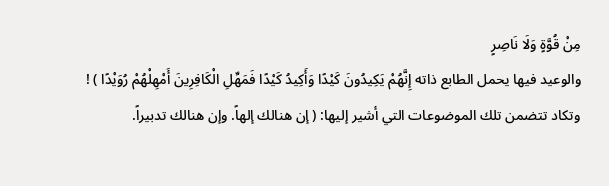مِنْ قُوَّةٍ وَلَا نَاصِرٍ
والوعيد فيها يحمل الطابع ذاته إِنَّهُمْ يَكِيدُونَ كَيْدًا وَأَكِيدُ كَيْدًا فَمَهِّلِ الْكَافِرِينَ أَمْهِلْهُمْ رُوَيْدًا ) !
وتكاد تتضمن تلك الموضوعات التي أشير إليها: ( إن هنالك إلهاً. وإن هنالك تدبيراً.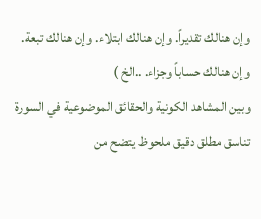وإن هنالك تقديراً. وإن هنالك ابتلاء. وإن هنالك تبعة. وإن هنالك حساباً وجزاء. ..الخ )
وبين المشاهد الكونية والحقائق الموضوعية في السورة تناسق مطلق دقيق ملحوظ يتضح من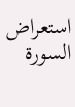استعراض السورة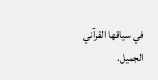في سياقها القرآني الجميل.